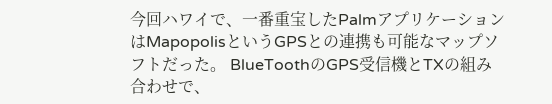今回ハワイで、一番重宝したPalmアプリケーションはMapopolisというGPSとの連携も可能なマップソフトだった。 BlueToothのGPS受信機とTXの組み合わせで、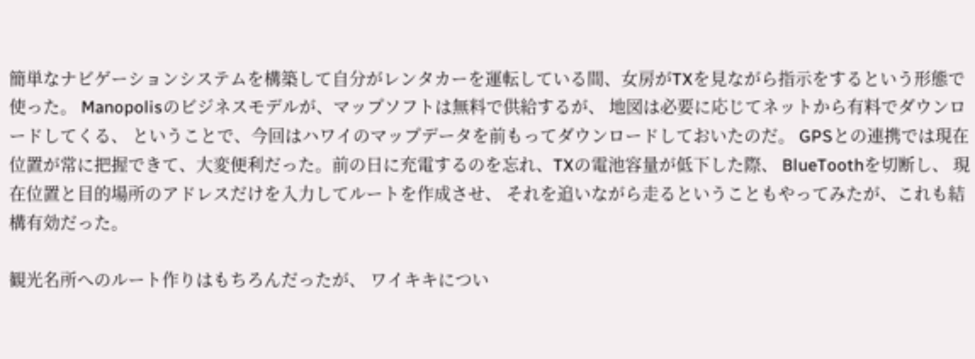簡単なナビゲーションシステムを構築して自分がレンタカーを運転している間、女房がTXを見ながら指示をするという形態で使った。 Manopolisのビジネスモデルが、マップソフトは無料で供給するが、 地図は必要に応じてネットから有料でダウンロードしてくる、 ということで、今回はハワイのマップデータを前もってダウンロードしておいたのだ。 GPSとの連携では現在位置が常に把握できて、大変便利だった。前の日に充電するのを忘れ、TXの電池容量が低下した際、 BlueToothを切断し、 現在位置と目的場所のアドレスだけを入力してルートを作成させ、 それを追いながら走るということもやってみたが、これも結構有効だった。

観光名所へのルート作りはもちろんだったが、 ワイキキについ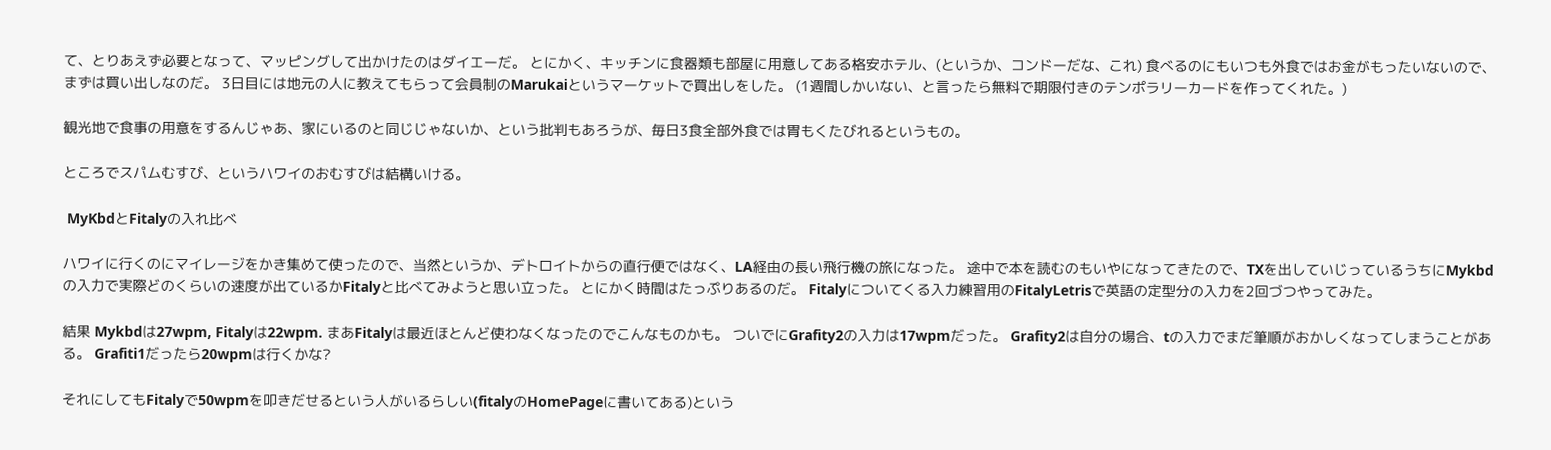て、とりあえず必要となって、マッピングして出かけたのはダイエーだ。 とにかく、キッチンに食器類も部屋に用意してある格安ホテル、(というか、コンドーだな、これ) 食べるのにもいつも外食ではお金がもったいないので、まずは買い出しなのだ。 3日目には地元の人に教えてもらって会員制のMarukaiというマーケットで買出しをした。 (1週間しかいない、と言ったら無料で期限付きのテンポラリーカードを作ってくれた。)

観光地で食事の用意をするんじゃあ、家にいるのと同じじゃないか、という批判もあろうが、毎日3食全部外食では胃もくたびれるというもの。

ところでスパムむすび、というハワイのおむすびは結構いける。

 MyKbdとFitalyの入れ比べ

ハワイに行くのにマイレージをかき集めて使ったので、当然というか、デトロイトからの直行便ではなく、LA経由の長い飛行機の旅になった。 途中で本を読むのもいやになってきたので、TXを出していじっているうちにMykbdの入力で実際どのくらいの速度が出ているかFitalyと比べてみようと思い立った。 とにかく時間はたっぷりあるのだ。 Fitalyについてくる入力練習用のFitalyLetrisで英語の定型分の入力を2回づつやってみた。

結果 Mykbdは27wpm, Fitalyは22wpm. まあFitalyは最近ほとんど使わなくなったのでこんなものかも。 ついでにGrafity2の入力は17wpmだった。 Grafity2は自分の場合、tの入力でまだ筆順がおかしくなってしまうことがある。 Grafiti1だったら20wpmは行くかな?

それにしてもFitalyで50wpmを叩きだせるという人がいるらしい(fitalyのHomePageに書いてある)という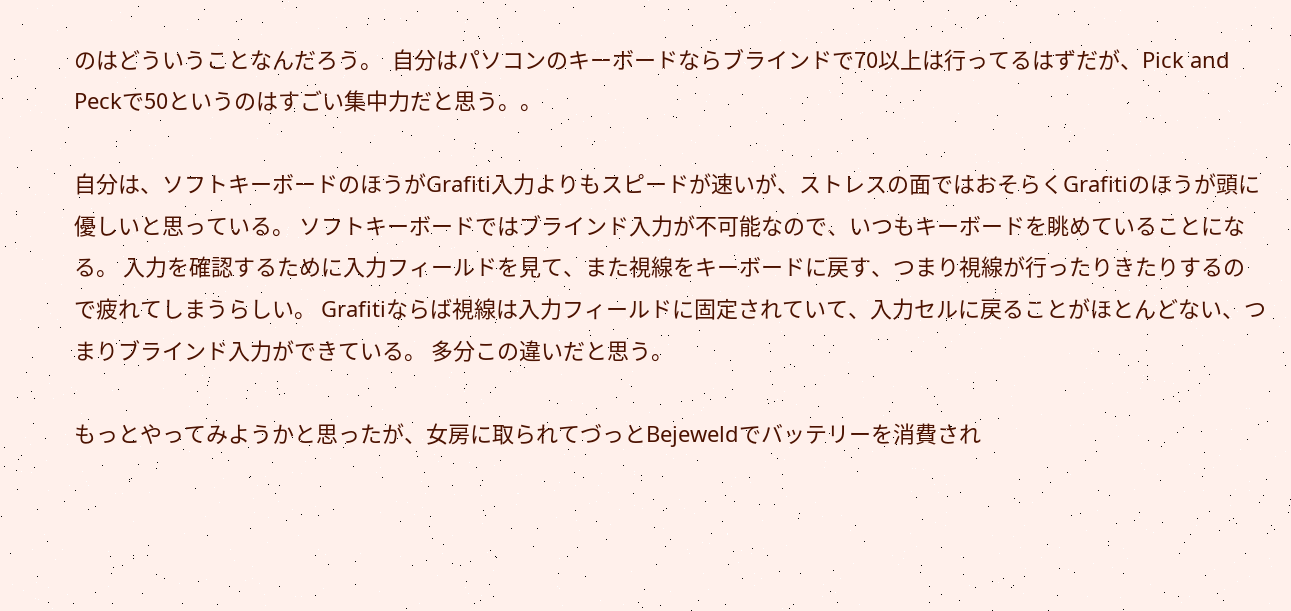のはどういうことなんだろう。  自分はパソコンのキーボードならブラインドで70以上は行ってるはずだが、Pick and Peckで50というのはすごい集中力だと思う。。

自分は、ソフトキーボードのほうがGrafiti入力よりもスピードが速いが、ストレスの面ではおそらくGrafitiのほうが頭に優しいと思っている。 ソフトキーボードではブラインド入力が不可能なので、いつもキーボードを眺めていることになる。 入力を確認するために入力フィールドを見て、また視線をキーボードに戻す、つまり視線が行ったりきたりするので疲れてしまうらしい。 Grafitiならば視線は入力フィールドに固定されていて、入力セルに戻ることがほとんどない、つまりブラインド入力ができている。 多分この違いだと思う。

もっとやってみようかと思ったが、女房に取られてづっとBejeweldでバッテリーを消費され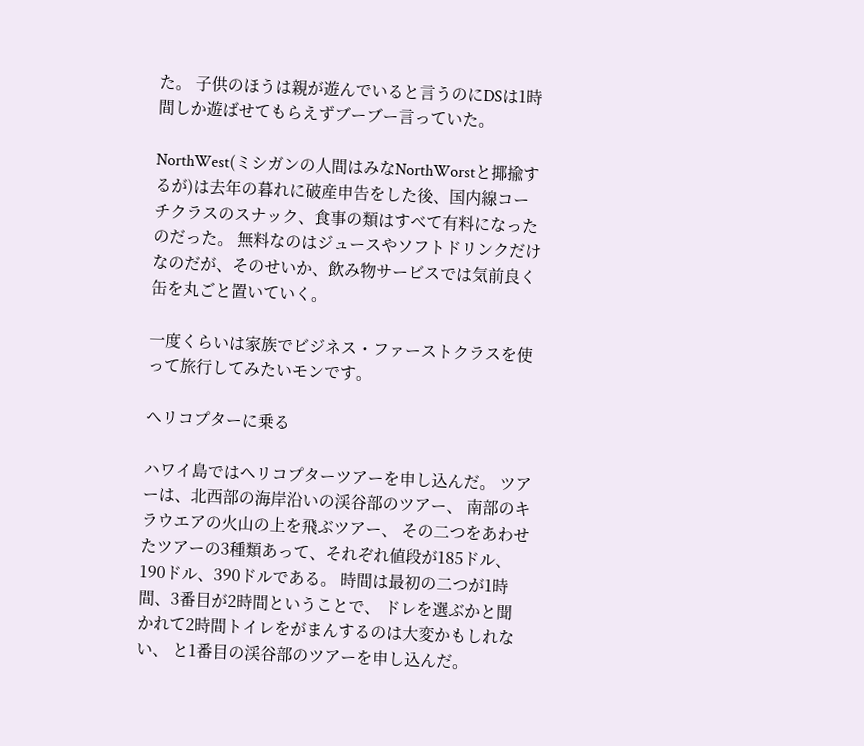た。 子供のほうは親が遊んでいると言うのにDSは1時間しか遊ばせてもらえずブーブー言っていた。

NorthWest(ミシガンの人間はみなNorthWorstと揶揄するが)は去年の暮れに破産申告をした後、国内線コーチクラスのスナック、食事の類はすべて有料になったのだった。 無料なのはジュースやソフトドリンクだけなのだが、そのせいか、飲み物サービスでは気前良く缶を丸ごと置いていく。

一度くらいは家族でビジネス・ファーストクラスを使って旅行してみたいモンです。

ヘリコプターに乗る

ハワイ島ではヘリコプターツアーを申し込んだ。 ツアーは、北西部の海岸沿いの渓谷部のツアー、 南部のキラウエアの火山の上を飛ぶツアー、 その二つをあわせたツアーの3種類あって、それぞれ値段が185ドル、190ドル、390ドルである。 時間は最初の二つが1時間、3番目が2時間ということで、 ドレを選ぶかと聞かれて2時間トイレをがまんするのは大変かもしれない、 と1番目の渓谷部のツアーを申し込んだ。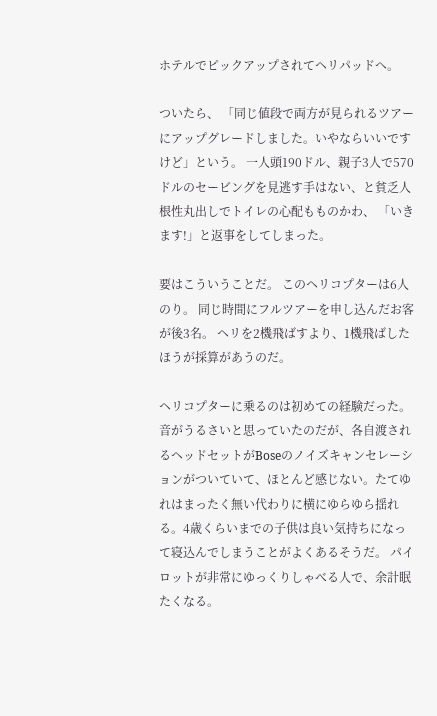ホテルでピックアップされてヘリパッドへ。

ついたら、 「同じ値段で両方が見られるツアーにアップグレードしました。いやならいいですけど」という。 一人頭190ドル、親子3人で570ドルのセービングを見逃す手はない、と貧乏人根性丸出しでトイレの心配もものかわ、 「いきます!」と返事をしてしまった。

要はこういうことだ。 このヘリコプターは6人のり。 同じ時間にフルツアーを申し込んだお客が後3名。 ヘリを2機飛ばすより、1機飛ばしたほうが採算があうのだ。

ヘリコプターに乗るのは初めての経験だった。音がうるさいと思っていたのだが、各自渡されるヘッドセットがBoseのノイズキャンセレーションがついていて、ほとんど感じない。たてゆれはまったく無い代わりに横にゆらゆら揺れる。4歳くらいまでの子供は良い気持ちになって寝込んでしまうことがよくあるそうだ。 パイロットが非常にゆっくりしゃべる人で、余計眠たくなる。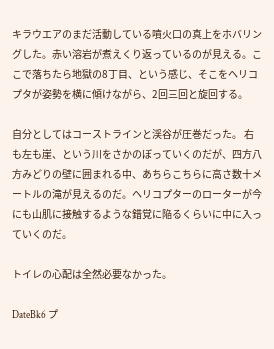キラウエアのまだ活動している噴火口の真上をホバリングした。赤い溶岩が煮えくり返っているのが見える。ここで落ちたら地獄の8丁目、という感じ、そこをヘリコプタが姿勢を横に傾けながら、2回三回と旋回する。

自分としてはコーストラインと渓谷が圧巻だった。 右も左も崖、という川をさかのぼっていくのだが、四方八方みどりの壁に囲まれる中、あちらこちらに高さ数十メートルの滝が見えるのだ。ヘリコプターのローターが今にも山肌に接触するような錯覚に陥るくらいに中に入っていくのだ。

トイレの心配は全然必要なかった。

DateBk6 プ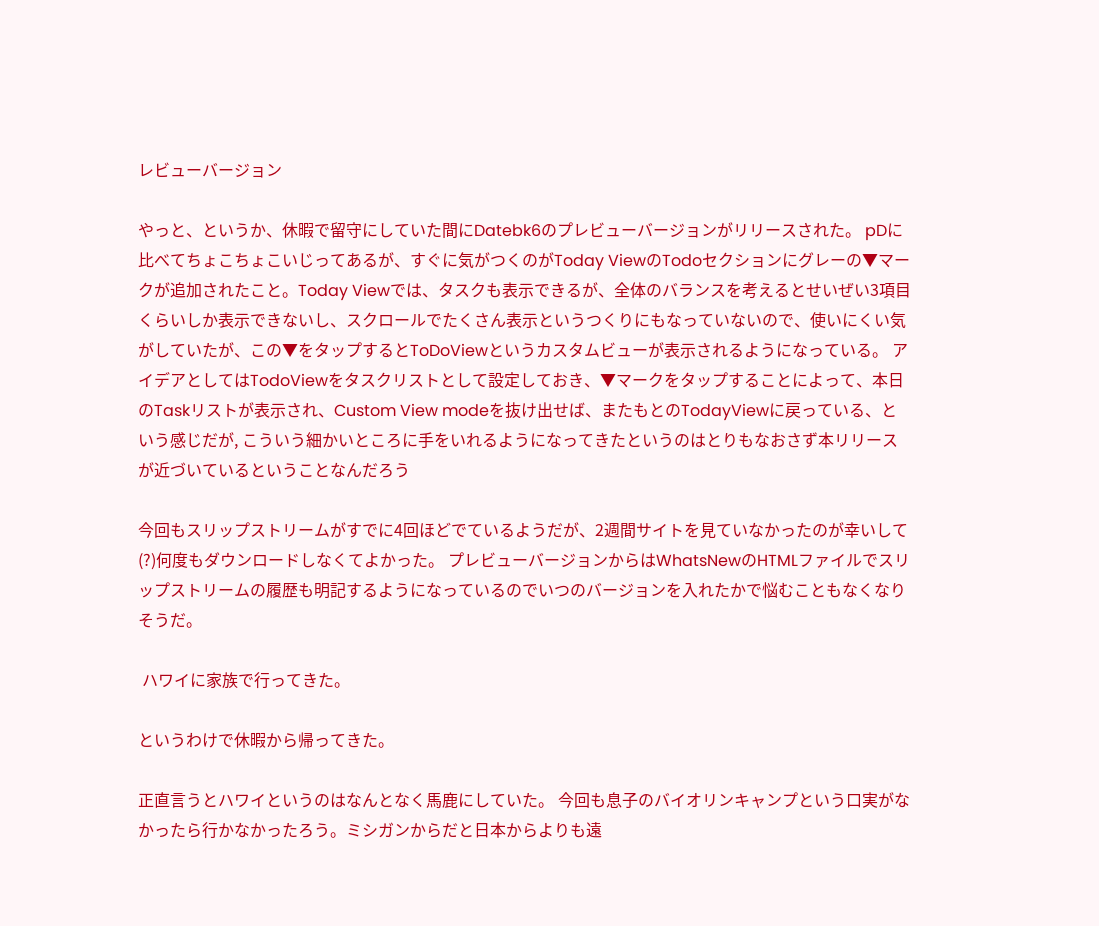レビューバージョン

やっと、というか、休暇で留守にしていた間にDatebk6のプレビューバージョンがリリースされた。 pDに比べてちょこちょこいじってあるが、すぐに気がつくのがToday ViewのTodoセクションにグレーの▼マークが追加されたこと。Today Viewでは、タスクも表示できるが、全体のバランスを考えるとせいぜい3項目くらいしか表示できないし、スクロールでたくさん表示というつくりにもなっていないので、使いにくい気がしていたが、この▼をタップするとToDoViewというカスタムビューが表示されるようになっている。 アイデアとしてはTodoViewをタスクリストとして設定しておき、▼マークをタップすることによって、本日のTaskリストが表示され、Custom View modeを抜け出せば、またもとのTodayViewに戻っている、という感じだが, こういう細かいところに手をいれるようになってきたというのはとりもなおさず本リリースが近づいているということなんだろう

今回もスリップストリームがすでに4回ほどでているようだが、2週間サイトを見ていなかったのが幸いして(?)何度もダウンロードしなくてよかった。 プレビューバージョンからはWhatsNewのHTMLファイルでスリップストリームの履歴も明記するようになっているのでいつのバージョンを入れたかで悩むこともなくなりそうだ。

 ハワイに家族で行ってきた。

というわけで休暇から帰ってきた。

正直言うとハワイというのはなんとなく馬鹿にしていた。 今回も息子のバイオリンキャンプという口実がなかったら行かなかったろう。ミシガンからだと日本からよりも遠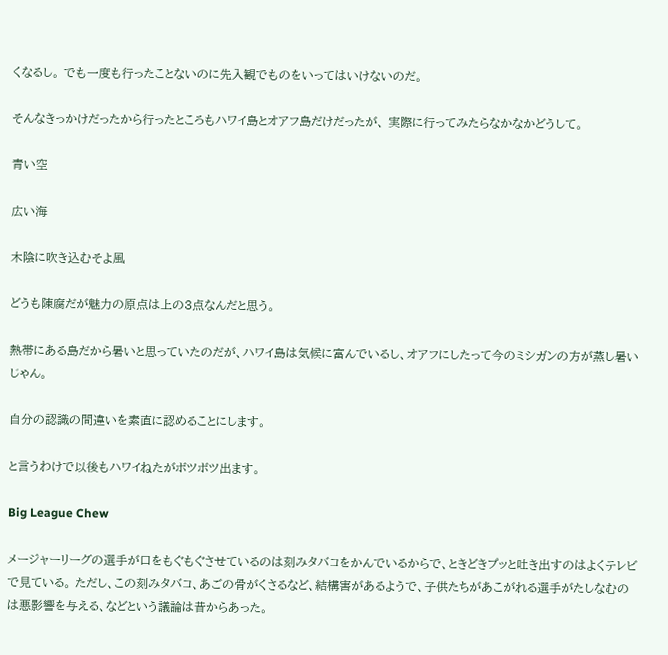くなるし。 でも一度も行ったことないのに先入観でものをいってはいけないのだ。

そんなきっかけだったから行ったところもハワイ島とオアフ島だけだったが、 実際に行ってみたらなかなかどうして。

青い空

広い海

木陰に吹き込むそよ風

どうも陳腐だが魅力の原点は上の3点なんだと思う。

熱帯にある島だから暑いと思っていたのだが、ハワイ島は気候に富んでいるし、オアフにしたって今のミシガンの方が蒸し暑いじゃん。

自分の認識の間違いを素直に認めることにします。

と言うわけで以後もハワイねたがボツボツ出ます。

Big League Chew

メージャーリーグの選手が口をもぐもぐさせているのは刻みタバコをかんでいるからで、ときどきプッと吐き出すのはよくテレビで見ている。 ただし、この刻みタバコ、あごの骨がくさるなど、結構害があるようで、子供たちがあこがれる選手がたしなむのは悪影響を与える、などという議論は昔からあった。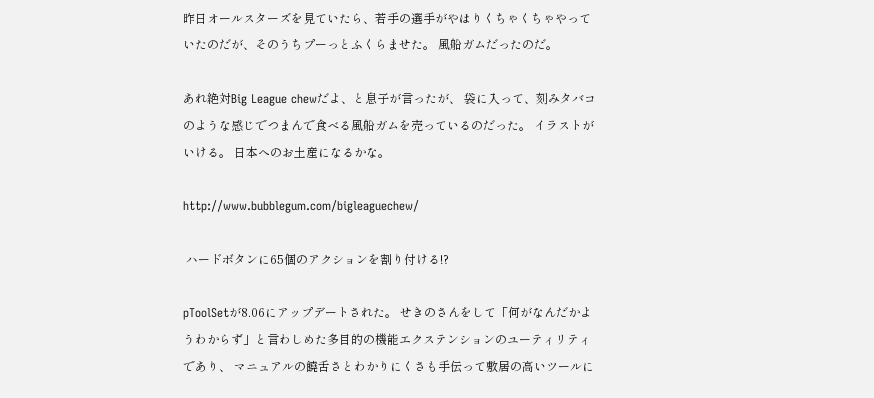昨日オールスターズを見ていたら、若手の選手がやはりくちゃくちゃやっていたのだが、そのうちプーっとふくらませた。 風船ガムだったのだ。

あれ絶対Big League chewだよ、と息子が言ったが、 袋に入って、刻みタバコのような感じでつまんで食べる風船ガムを売っているのだった。 イラストがいける。 日本へのお土産になるかな。

http://www.bubblegum.com/bigleaguechew/

 ハードボタンに65個のアクションを割り付ける!?

pToolSetが8.06にアップデートされた。 せきのさんをして「何がなんだかようわからず」と言わしめた多目的の機能エクステンションのユーティリティであり、 マニュアルの饒舌さとわかりにくさも手伝って敷居の高いツールに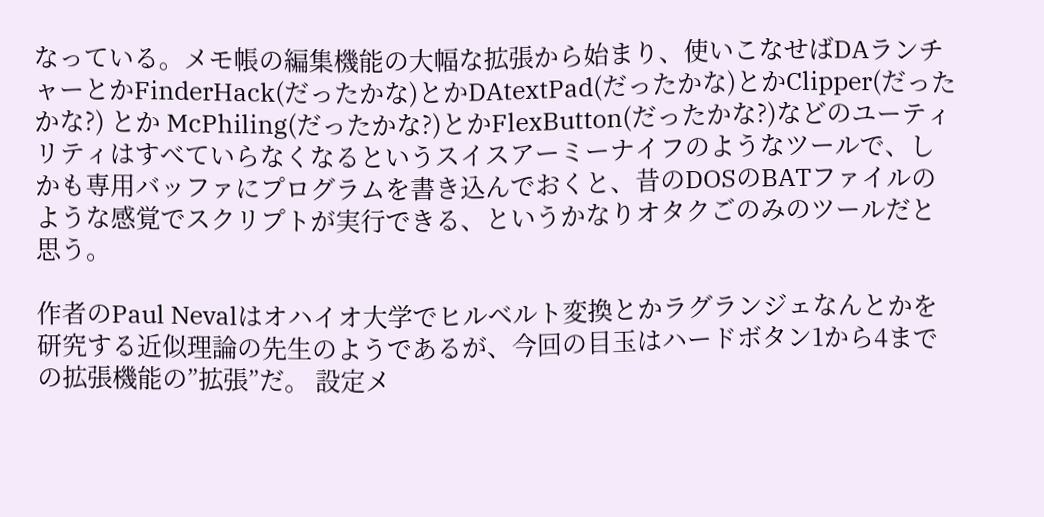なっている。メモ帳の編集機能の大幅な拡張から始まり、使いこなせばDAランチャーとかFinderHack(だったかな)とかDAtextPad(だったかな)とかClipper(だったかな?) とか McPhiling(だったかな?)とかFlexButton(だったかな?)などのユーティリティはすべていらなくなるというスイスアーミーナイフのようなツールで、しかも専用バッファにプログラムを書き込んでおくと、昔のDOSのBATファイルのような感覚でスクリプトが実行できる、というかなりオタクごのみのツールだと思う。

作者のPaul Nevalはオハイオ大学でヒルベルト変換とかラグランジェなんとかを研究する近似理論の先生のようであるが、今回の目玉はハードボタン1から4までの拡張機能の”拡張”だ。 設定メ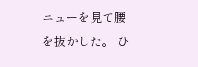ニューを見て腰を抜かした。 ひ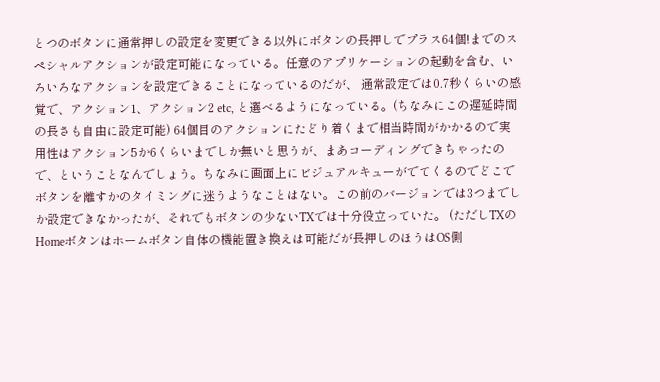とつのボタンに通常押しの設定を変更できる以外にボタンの長押しでプラス64個!までのスペシャルアクションが設定可能になっている。任意のアプリケーションの起動を含む、いろいろなアクションを設定できることになっているのだが、 通常設定では0.7秒くらいの感覚で、アクション1、アクション2 etc, と選べるようになっている。(ちなみにこの遅延時間の長さも自由に設定可能) 64個目のアクションにたどり着くまで相当時間がかかるので実用性はアクション5か6くらいまでしか無いと思うが、まあコーディングできちゃったので、ということなんでしょう。ちなみに画面上にビジュアルキューがでてくるのでどこでボタンを離すかのタイミングに迷うようなことはない。この前のバージョンでは3つまでしか設定できなかったが、それでもボタンの少ないTXでは十分役立っていた。 (ただしTXのHomeボタンはホームボタン自体の機能置き換えは可能だが長押しのほうはOS側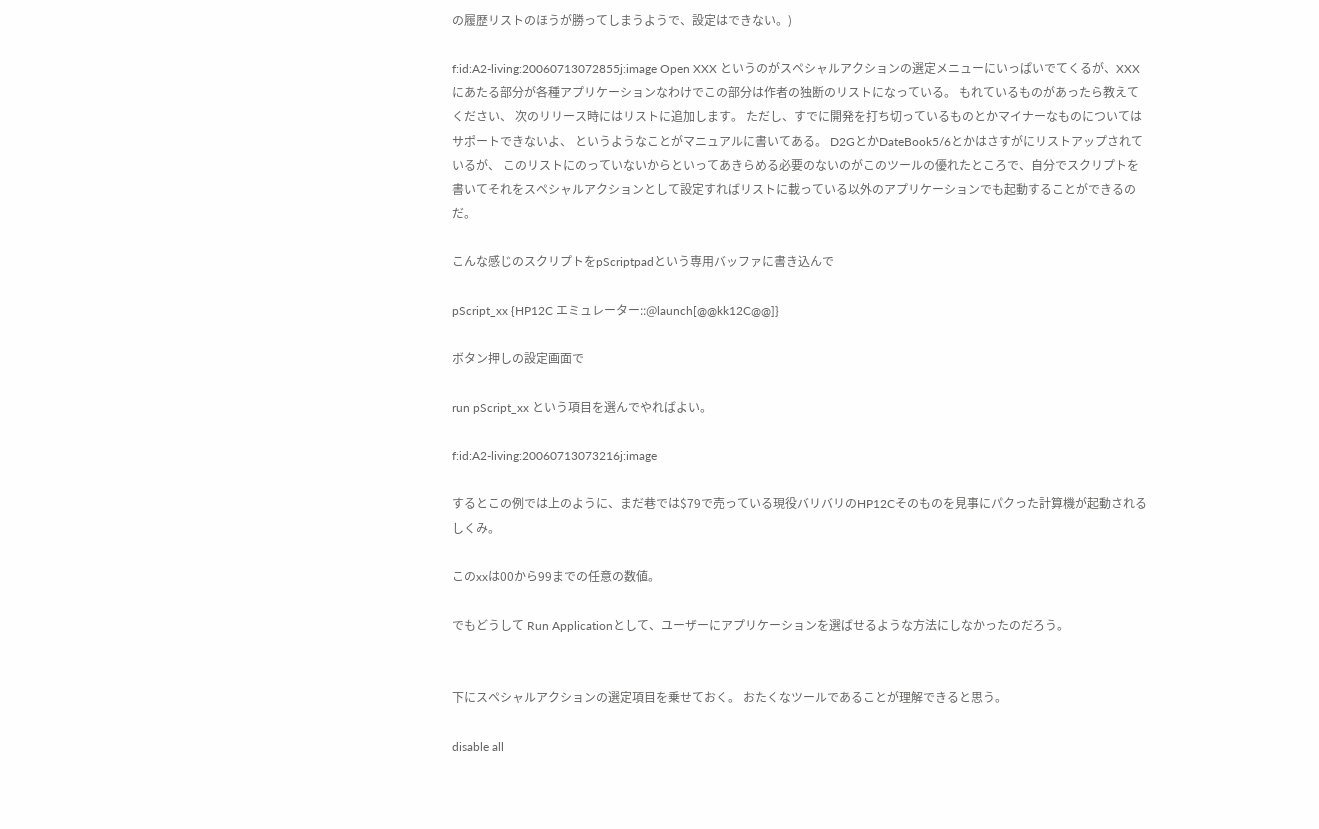の履歴リストのほうが勝ってしまうようで、設定はできない。)

f:id:A2-living:20060713072855j:image Open XXX というのがスペシャルアクションの選定メニューにいっぱいでてくるが、XXXにあたる部分が各種アプリケーションなわけでこの部分は作者の独断のリストになっている。 もれているものがあったら教えてください、 次のリリース時にはリストに追加します。 ただし、すでに開発を打ち切っているものとかマイナーなものについてはサポートできないよ、 というようなことがマニュアルに書いてある。 D2GとかDateBook5/6とかはさすがにリストアップされているが、 このリストにのっていないからといってあきらめる必要のないのがこのツールの優れたところで、自分でスクリプトを書いてそれをスペシャルアクションとして設定すればリストに載っている以外のアプリケーションでも起動することができるのだ。

こんな感じのスクリプトをpScriptpadという専用バッファに書き込んで

pScript_xx {HP12C エミュレーター::@launch[@@kk12C@@]}

ボタン押しの設定画面で

run pScript_xx という項目を選んでやればよい。

f:id:A2-living:20060713073216j:image

するとこの例では上のように、まだ巷では$79で売っている現役バリバリのHP12Cそのものを見事にパクった計算機が起動されるしくみ。

このxxは00から99までの任意の数値。

でもどうして Run Applicationとして、ユーザーにアプリケーションを選ばせるような方法にしなかったのだろう。


下にスペシャルアクションの選定項目を乗せておく。 おたくなツールであることが理解できると思う。

disable all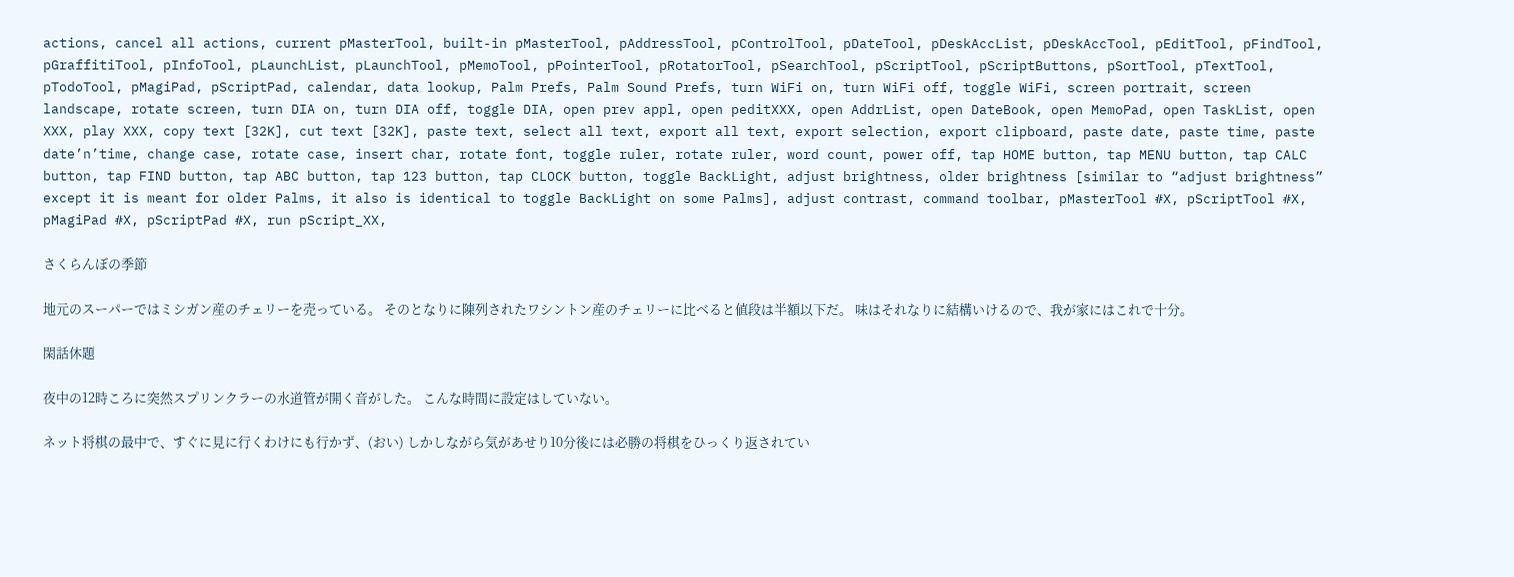actions, cancel all actions, current pMasterTool, built-in pMasterTool, pAddressTool, pControlTool, pDateTool, pDeskAccList, pDeskAccTool, pEditTool, pFindTool, pGraffitiTool, pInfoTool, pLaunchList, pLaunchTool, pMemoTool, pPointerTool, pRotatorTool, pSearchTool, pScriptTool, pScriptButtons, pSortTool, pTextTool, pTodoTool, pMagiPad, pScriptPad, calendar, data lookup, Palm Prefs, Palm Sound Prefs, turn WiFi on, turn WiFi off, toggle WiFi, screen portrait, screen landscape, rotate screen, turn DIA on, turn DIA off, toggle DIA, open prev appl, open peditXXX, open AddrList, open DateBook, open MemoPad, open TaskList, open XXX, play XXX, copy text [32K], cut text [32K], paste text, select all text, export all text, export selection, export clipboard, paste date, paste time, paste date’n’time, change case, rotate case, insert char, rotate font, toggle ruler, rotate ruler, word count, power off, tap HOME button, tap MENU button, tap CALC button, tap FIND button, tap ABC button, tap 123 button, tap CLOCK button, toggle BackLight, adjust brightness, older brightness [similar to “adjust brightness” except it is meant for older Palms, it also is identical to toggle BackLight on some Palms], adjust contrast, command toolbar, pMasterTool #X, pScriptTool #X, pMagiPad #X, pScriptPad #X, run pScript_XX,

さくらんぼの季節

地元のスーパーではミシガン産のチェリーを売っている。 そのとなりに陳列されたワシントン産のチェリーに比べると値段は半額以下だ。 味はそれなりに結構いけるので、我が家にはこれで十分。

閑話休題

夜中の12時ころに突然スプリンクラーの水道管が開く音がした。 こんな時間に設定はしていない。

ネット将棋の最中で、すぐに見に行くわけにも行かず、(おい) しかしながら気があせり10分後には必勝の将棋をひっくり返されてい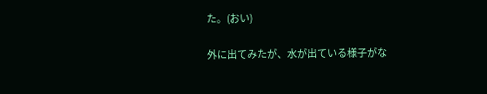た。(おい)

外に出てみたが、水が出ている様子がな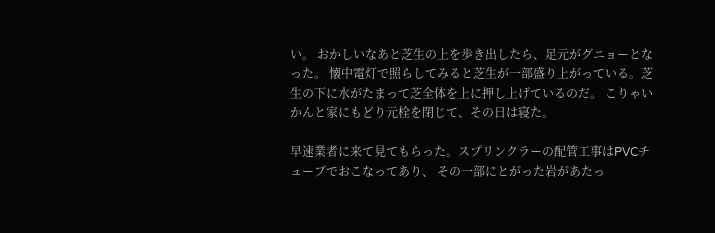い。 おかしいなあと芝生の上を歩き出したら、足元がグニョーとなった。 懐中電灯で照らしてみると芝生が一部盛り上がっている。芝生の下に水がたまって芝全体を上に押し上げているのだ。 こりゃいかんと家にもどり元栓を閉じて、その日は寝た。

早速業者に来て見てもらった。スプリンクラーの配管工事はPVCチューブでおこなってあり、 その一部にとがった岩があたっ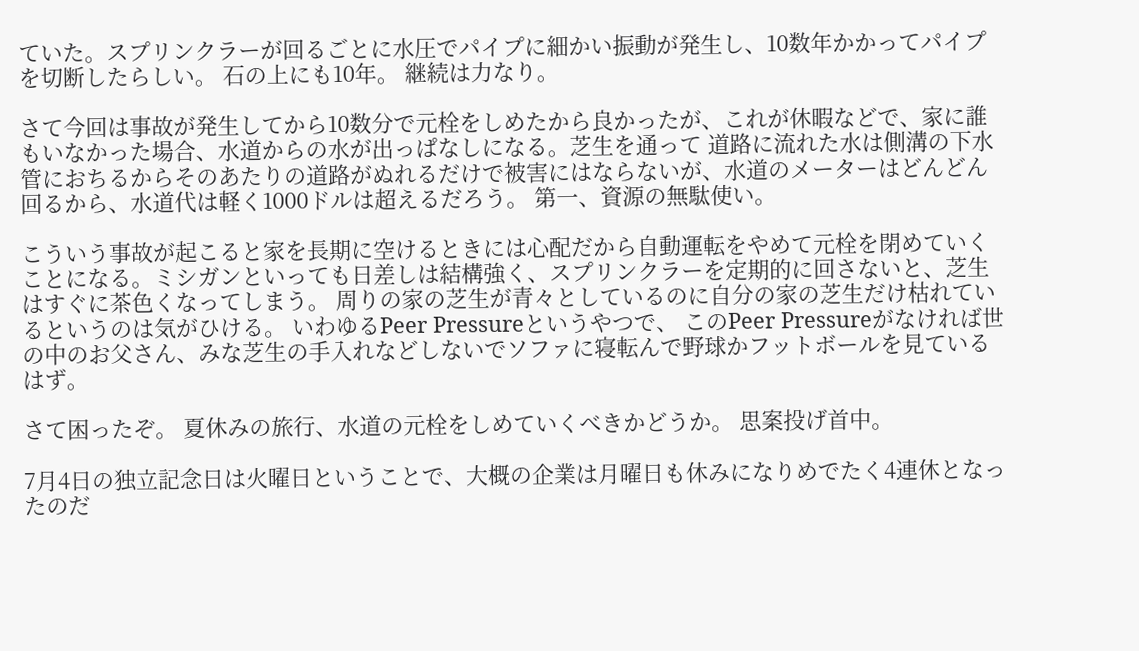ていた。スプリンクラーが回るごとに水圧でパイプに細かい振動が発生し、10数年かかってパイプを切断したらしい。 石の上にも10年。 継続は力なり。

さて今回は事故が発生してから10数分で元栓をしめたから良かったが、これが休暇などで、家に誰もいなかった場合、水道からの水が出っぱなしになる。芝生を通って 道路に流れた水は側溝の下水管におちるからそのあたりの道路がぬれるだけで被害にはならないが、水道のメーターはどんどん回るから、水道代は軽く1000ドルは超えるだろう。 第一、資源の無駄使い。

こういう事故が起こると家を長期に空けるときには心配だから自動運転をやめて元栓を閉めていくことになる。ミシガンといっても日差しは結構強く、スプリンクラーを定期的に回さないと、芝生はすぐに茶色くなってしまう。 周りの家の芝生が青々としているのに自分の家の芝生だけ枯れているというのは気がひける。 いわゆるPeer Pressureというやつで、 このPeer Pressureがなければ世の中のお父さん、みな芝生の手入れなどしないでソファに寝転んで野球かフットボールを見ているはず。

さて困ったぞ。 夏休みの旅行、水道の元栓をしめていくべきかどうか。 思案投げ首中。

7月4日の独立記念日は火曜日ということで、大概の企業は月曜日も休みになりめでたく4連休となったのだ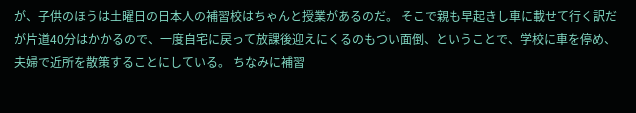が、子供のほうは土曜日の日本人の補習校はちゃんと授業があるのだ。 そこで親も早起きし車に載せて行く訳だが片道40分はかかるので、一度自宅に戻って放課後迎えにくるのもつい面倒、ということで、学校に車を停め、夫婦で近所を散策することにしている。 ちなみに補習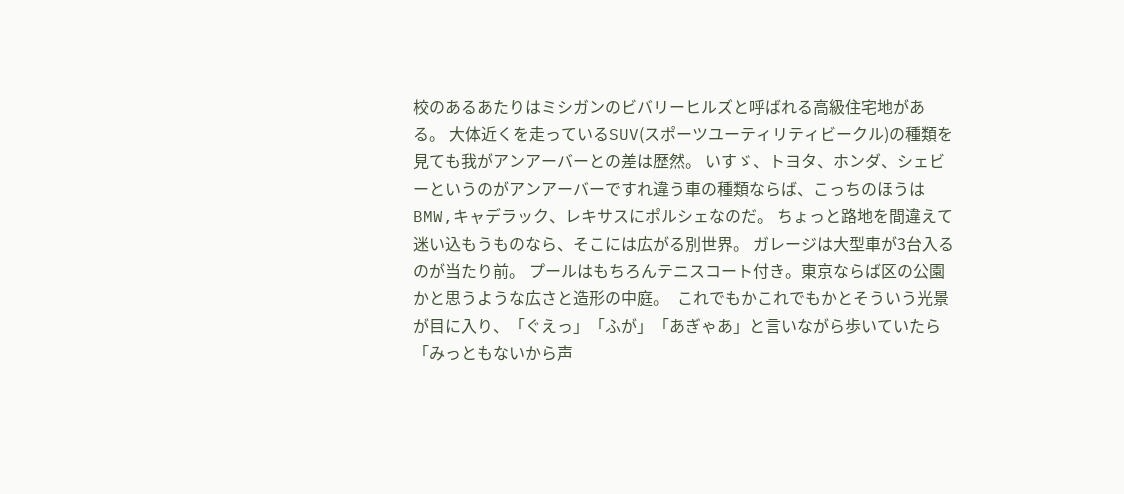校のあるあたりはミシガンのビバリーヒルズと呼ばれる高級住宅地がある。 大体近くを走っているSUV(スポーツユーティリティビークル)の種類を見ても我がアンアーバーとの差は歴然。 いすゞ、トヨタ、ホンダ、シェビーというのがアンアーバーですれ違う車の種類ならば、こっちのほうはBMW,キャデラック、レキサスにポルシェなのだ。 ちょっと路地を間違えて迷い込もうものなら、そこには広がる別世界。 ガレージは大型車が3台入るのが当たり前。 プールはもちろんテニスコート付き。東京ならば区の公園かと思うような広さと造形の中庭。  これでもかこれでもかとそういう光景が目に入り、「ぐえっ」「ふが」「あぎゃあ」と言いながら歩いていたら「みっともないから声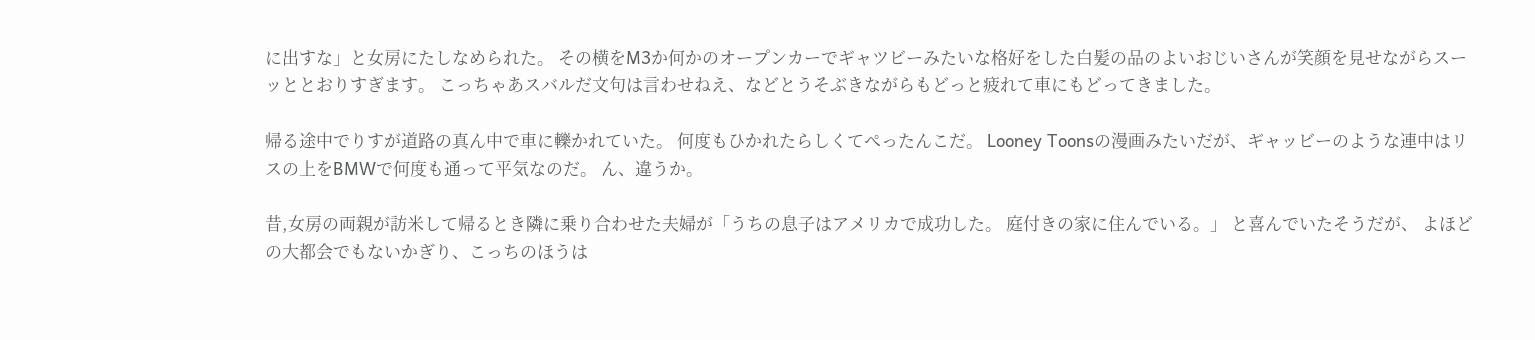に出すな」と女房にたしなめられた。 その横をM3か何かのオープンカーでギャツビーみたいな格好をした白髪の品のよいおじいさんが笑顔を見せながらスーッととおりすぎます。 こっちゃあスバルだ文句は言わせねえ、などとうそぶきながらもどっと疲れて車にもどってきました。

帰る途中でりすが道路の真ん中で車に轢かれていた。 何度もひかれたらしくてぺったんこだ。 Looney Toonsの漫画みたいだが、ギャッビーのような連中はリスの上をBMWで何度も通って平気なのだ。 ん、違うか。

昔,女房の両親が訪米して帰るとき隣に乗り合わせた夫婦が「うちの息子はアメリカで成功した。 庭付きの家に住んでいる。」 と喜んでいたそうだが、 よほどの大都会でもないかぎり、こっちのほうは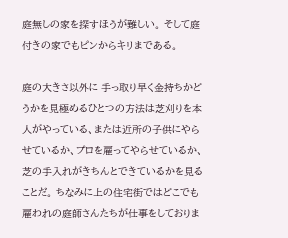庭無しの家を探すほうが難しい。 そして庭付きの家でもピンからキリまである。

庭の大きさ以外に 手っ取り早く金持ちかどうかを見極めるひとつの方法は芝刈りを本人がやっている、または近所の子供にやらせているか、プロを雇ってやらせているか、芝の手入れがきちんとできているかを見ることだ。 ちなみに上の住宅街ではどこでも雇われの庭師さんたちが仕事をしておりま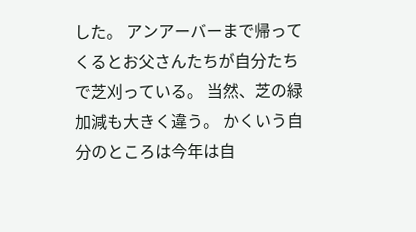した。 アンアーバーまで帰ってくるとお父さんたちが自分たちで芝刈っている。 当然、芝の緑加減も大きく違う。 かくいう自分のところは今年は自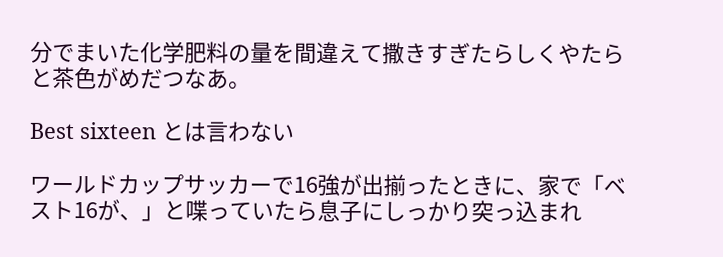分でまいた化学肥料の量を間違えて撒きすぎたらしくやたらと茶色がめだつなあ。

Best sixteen とは言わない

ワールドカップサッカーで16強が出揃ったときに、家で「ベスト16が、」と喋っていたら息子にしっかり突っ込まれ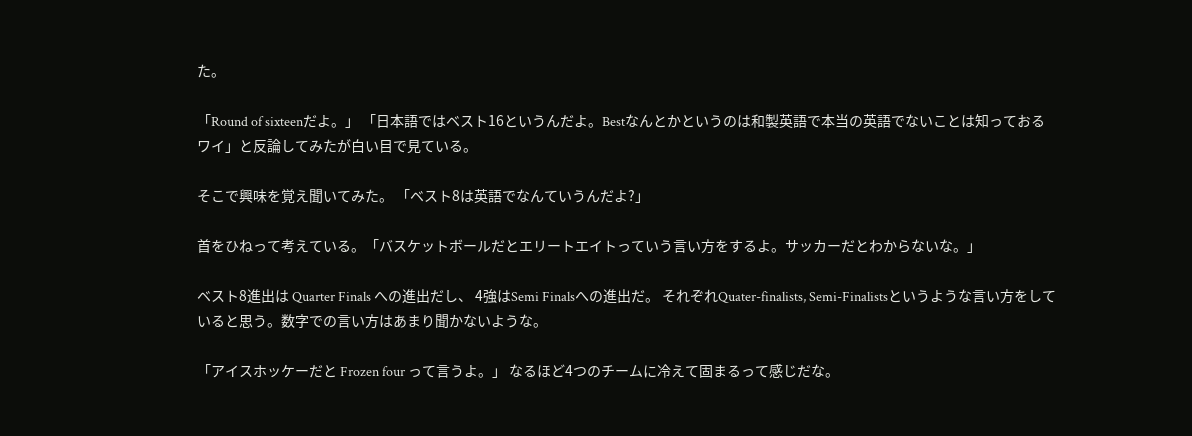た。

「Round of sixteenだよ。」 「日本語ではベスト16というんだよ。Bestなんとかというのは和製英語で本当の英語でないことは知っておるワイ」と反論してみたが白い目で見ている。

そこで興味を覚え聞いてみた。 「ベスト8は英語でなんていうんだよ?」

首をひねって考えている。「バスケットボールだとエリートエイトっていう言い方をするよ。サッカーだとわからないな。」

ベスト8進出は Quarter Finals への進出だし、 4強はSemi Finalsへの進出だ。 それぞれQuater-finalists, Semi-Finalistsというような言い方をしていると思う。数字での言い方はあまり聞かないような。

「アイスホッケーだと Frozen four って言うよ。」 なるほど4つのチームに冷えて固まるって感じだな。